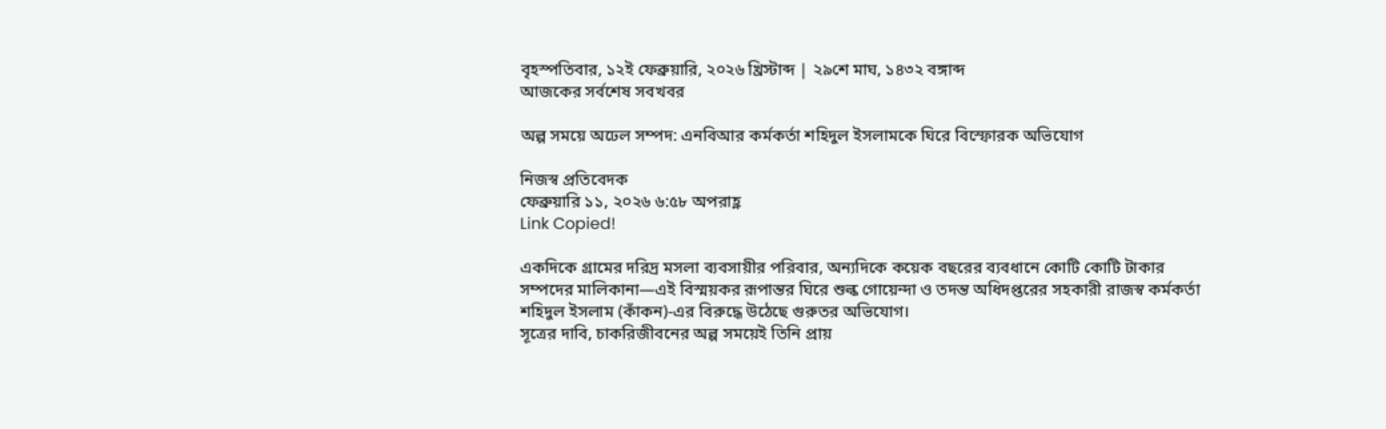বৃহস্পতিবার, ১২ই ফেব্রুয়ারি, ২০২৬ খ্রিস্টাব্দ | ২৯শে মাঘ, ১৪৩২ বঙ্গাব্দ
আজকের সর্বশেষ সবখবর

অল্প সময়ে অঢেল সম্পদ: এনবিআর কর্মকর্তা শহিদুল ইসলামকে ঘিরে বিস্ফোরক অভিযোগ

নিজস্ব প্রতিবেদক
ফেব্রুয়ারি ১১, ২০২৬ ৬:৫৮ অপরাহ্ণ
Link Copied!

একদিকে গ্রামের দরিদ্র মসলা ব্যবসায়ীর পরিবার, অন্যদিকে কয়েক বছরের ব্যবধানে কোটি কোটি টাকার সম্পদের মালিকানা—এই বিস্ময়কর রূপান্তর ঘিরে শুল্ক গোয়েন্দা ও তদন্ত অধিদপ্তরের সহকারী রাজস্ব কর্মকর্তা শহিদুল ইসলাম (কাঁকন)-এর বিরুদ্ধে উঠেছে গুরুতর অভিযোগ।
সূত্রের দাবি, চাকরিজীবনের অল্প সময়েই তিনি প্রায়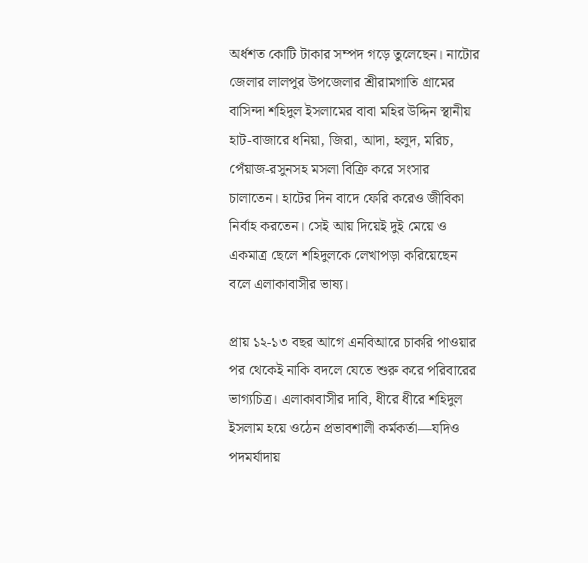অর্ধশত কোটি টাকার সম্পদ গড়ে তুলেছেন। নাটোর জেলার লালপুর উপজেলার শ্রীরামগাতি গ্রামের বাসিন্দা শহিদুল ইসলামের বাবা মহির উদ্দিন স্থানীয় হাট-বাজারে ধনিয়া, জিরা, আদা, হলুদ, মরিচ, পেঁয়াজ-রসুনসহ মসলা বিক্রি করে সংসার চালাতেন। হাটের দিন বাদে ফেরি করেও জীবিকা নির্বাহ করতেন। সেই আয় দিয়েই দুই মেয়ে ও একমাত্র ছেলে শহিদুলকে লেখাপড়া করিয়েছেন বলে এলাকাবাসীর ভাষ্য।

প্রায় ১২-১৩ বছর আগে এনবিআরে চাকরি পাওয়ার পর থেকেই নাকি বদলে যেতে শুরু করে পরিবারের ভাগ্যচিত্র। এলাকাবাসীর দাবি, ধীরে ধীরে শহিদুল ইসলাম হয়ে ওঠেন প্রভাবশালী কর্মকর্তা—যদিও পদমর্যাদায়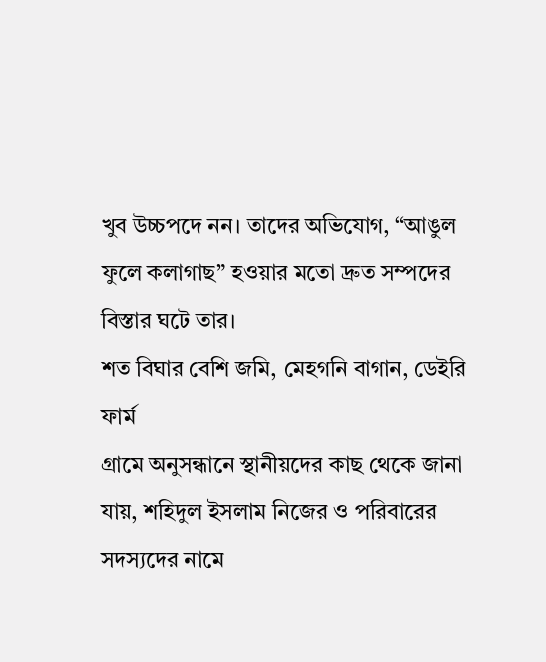খুব উচ্চপদে নন। তাদের অভিযোগ, “আঙুল ফুলে কলাগাছ” হওয়ার মতো দ্রুত সম্পদের বিস্তার ঘটে তার।
শত বিঘার বেশি জমি, মেহগনি বাগান, ডেইরি ফার্ম
গ্রামে অনুসন্ধানে স্থানীয়দের কাছ থেকে জানা যায়, শহিদুল ইসলাম নিজের ও পরিবারের সদস্যদের নামে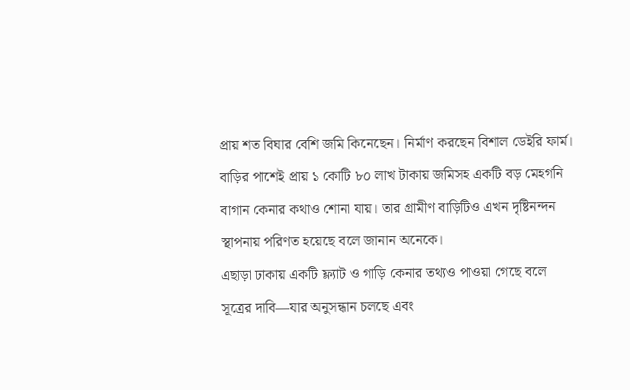প্রায় শত বিঘার বেশি জমি কিনেছেন। নির্মাণ করছেন বিশাল ডেইরি ফার্ম। বাড়ির পাশেই প্রায় ১ কোটি ৮০ লাখ টাকায় জমিসহ একটি বড় মেহগনি বাগান কেনার কথাও শোনা যায়। তার গ্রামীণ বাড়িটিও এখন দৃষ্টিনন্দন স্থাপনায় পরিণত হয়েছে বলে জানান অনেকে।
এছাড়া ঢাকায় একটি ফ্ল্যাট ও গাড়ি কেনার তথ্যও পাওয়া গেছে বলে সূত্রের দাবি—যার অনুসন্ধান চলছে এবং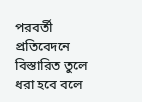পরবর্তী প্রতিবেদনে বিস্তারিত তুলে ধরা হবে বলে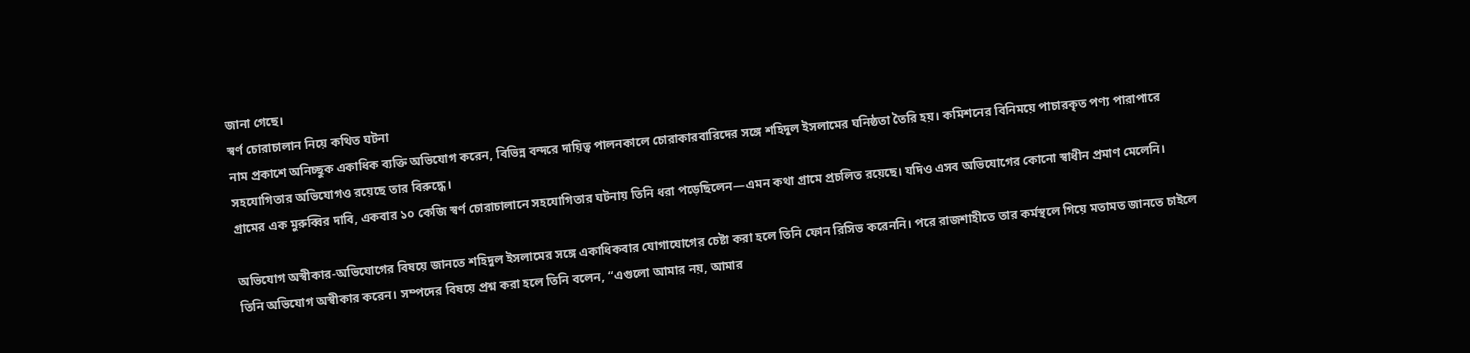জানা গেছে।
স্বর্ণ চোরাচালান নিয়ে কথিত ঘটনা
নাম প্রকাশে অনিচ্ছুক একাধিক ব্যক্তি অভিযোগ করেন, বিভিন্ন বন্দরে দায়িত্ব পালনকালে চোরাকারবারিদের সঙ্গে শহিদুল ইসলামের ঘনিষ্ঠতা তৈরি হয়। কমিশনের বিনিময়ে পাচারকৃত পণ্য পারাপারে সহযোগিতার অভিযোগও রয়েছে তার বিরুদ্ধে।
গ্রামের এক মুরুব্বির দাবি, একবার ১০ কেজি স্বর্ণ চোরাচালানে সহযোগিতার ঘটনায় তিনি ধরা পড়েছিলেন—এমন কথা গ্রামে প্রচলিত রয়েছে। যদিও এসব অভিযোগের কোনো স্বাধীন প্রমাণ মেলেনি।

অভিযোগ অস্বীকার-অভিযোগের বিষয়ে জানতে শহিদুল ইসলামের সঙ্গে একাধিকবার যোগাযোগের চেষ্টা করা হলে তিনি ফোন রিসিভ করেননি। পরে রাজশাহীতে তার কর্মস্থলে গিয়ে মতামত জানতে চাইলে তিনি অভিযোগ অস্বীকার করেন। সম্পদের বিষয়ে প্রশ্ন করা হলে তিনি বলেন, “এগুলো আমার নয়, আমার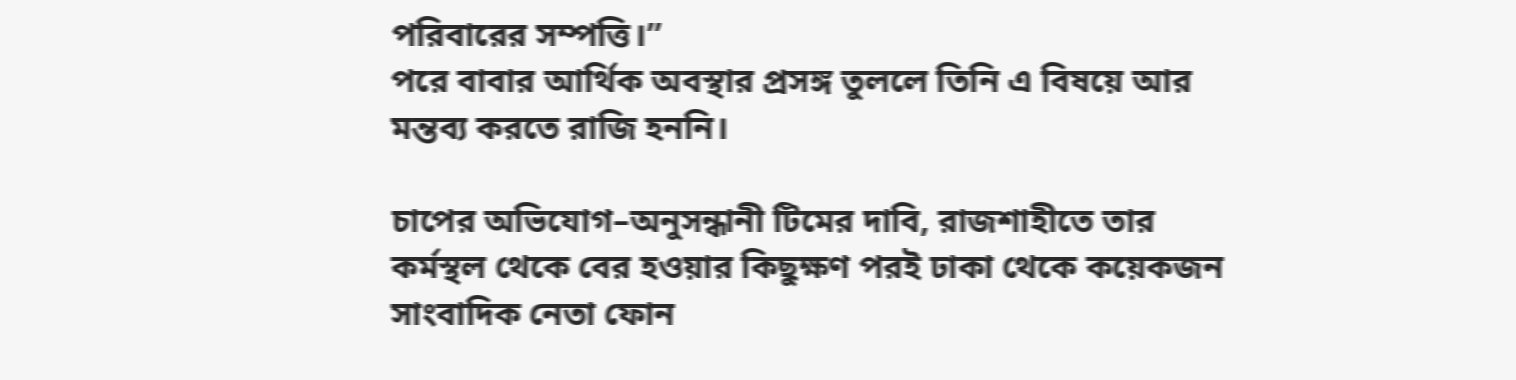পরিবারের সম্পত্তি।”
পরে বাবার আর্থিক অবস্থার প্রসঙ্গ তুললে তিনি এ বিষয়ে আর মন্তব্য করতে রাজি হননি।

চাপের অভিযোগ–অনুসন্ধানী টিমের দাবি, রাজশাহীতে তার কর্মস্থল থেকে বের হওয়ার কিছুক্ষণ পরই ঢাকা থেকে কয়েকজন সাংবাদিক নেতা ফোন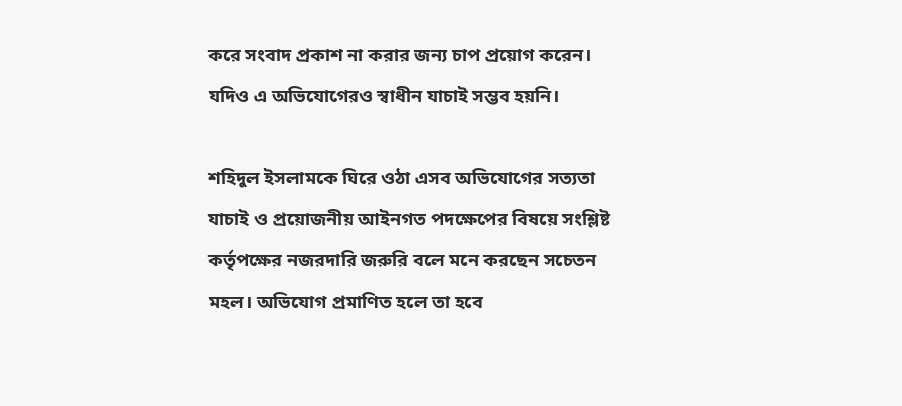করে সংবাদ প্রকাশ না করার জন্য চাপ প্রয়োগ করেন। যদিও এ অভিযোগেরও স্বাধীন যাচাই সম্ভব হয়নি।

শহিদুল ইসলামকে ঘিরে ওঠা এসব অভিযোগের সত্যতা যাচাই ও প্রয়োজনীয় আইনগত পদক্ষেপের বিষয়ে সংশ্লিষ্ট কর্তৃপক্ষের নজরদারি জরুরি বলে মনে করছেন সচেতন মহল। অভিযোগ প্রমাণিত হলে তা হবে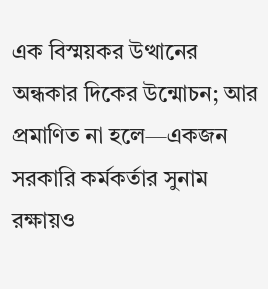এক বিস্ময়কর উত্থানের অন্ধকার দিকের উন্মোচন; আর প্রমাণিত না হলে—একজন সরকারি কর্মকর্তার সুনাম রক্ষায়ও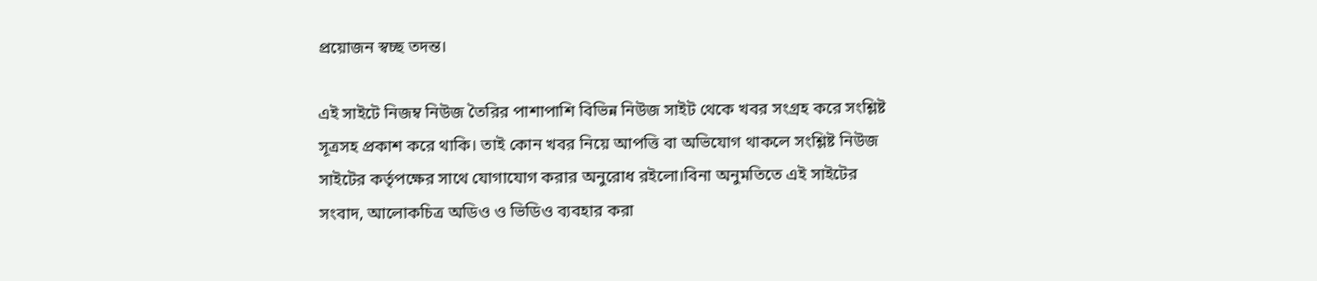প্রয়োজন স্বচ্ছ তদন্ত।

এই সাইটে নিজম্ব নিউজ তৈরির পাশাপাশি বিভিন্ন নিউজ সাইট থেকে খবর সংগ্রহ করে সংশ্লিষ্ট সূত্রসহ প্রকাশ করে থাকি। তাই কোন খবর নিয়ে আপত্তি বা অভিযোগ থাকলে সংশ্লিষ্ট নিউজ সাইটের কর্তৃপক্ষের সাথে যোগাযোগ করার অনুরোধ রইলো।বিনা অনুমতিতে এই সাইটের সংবাদ, আলোকচিত্র অডিও ও ভিডিও ব্যবহার করা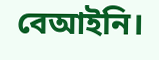বেআইনি।